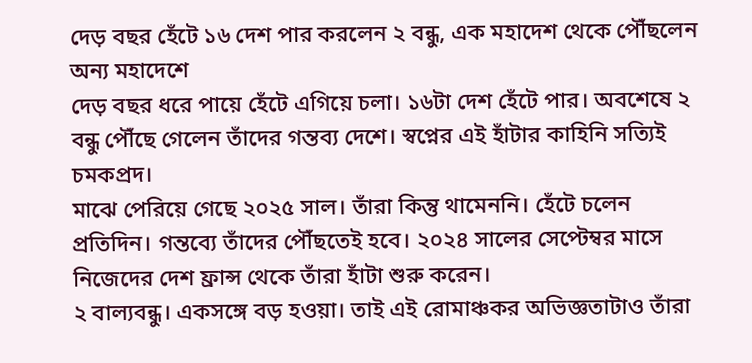দেড় বছর হেঁটে ১৬ দেশ পার করলেন ২ বন্ধু, এক মহাদেশ থেকে পৌঁছলেন অন্য মহাদেশে
দেড় বছর ধরে পায়ে হেঁটে এগিয়ে চলা। ১৬টা দেশ হেঁটে পার। অবশেষে ২ বন্ধু পৌঁছে গেলেন তাঁদের গন্তব্য দেশে। স্বপ্নের এই হাঁটার কাহিনি সত্যিই চমকপ্রদ।
মাঝে পেরিয়ে গেছে ২০২৫ সাল। তাঁরা কিন্তু থামেননি। হেঁটে চলেন প্রতিদিন। গন্তব্যে তাঁদের পৌঁছতেই হবে। ২০২৪ সালের সেপ্টেম্বর মাসে নিজেদের দেশ ফ্রান্স থেকে তাঁরা হাঁটা শুরু করেন।
২ বাল্যবন্ধু। একসঙ্গে বড় হওয়া। তাই এই রোমাঞ্চকর অভিজ্ঞতাটাও তাঁরা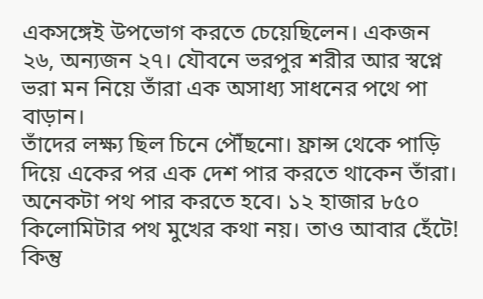একসঙ্গেই উপভোগ করতে চেয়েছিলেন। একজন ২৬, অন্যজন ২৭। যৌবনে ভরপুর শরীর আর স্বপ্নে ভরা মন নিয়ে তাঁরা এক অসাধ্য সাধনের পথে পা বাড়ান।
তাঁদের লক্ষ্য ছিল চিনে পৌঁছনো। ফ্রান্স থেকে পাড়ি দিয়ে একের পর এক দেশ পার করতে থাকেন তাঁরা। অনেকটা পথ পার করতে হবে। ১২ হাজার ৮৫০ কিলোমিটার পথ মুখের কথা নয়। তাও আবার হেঁটে!
কিন্তু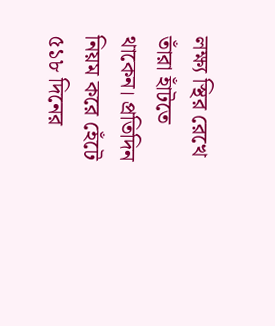লক্ষ্য স্থির রেখে তাঁরা হাঁটতে থাকেন। প্রতিদিন নিয়ম করে হেঁটে ৫১৮ দিনের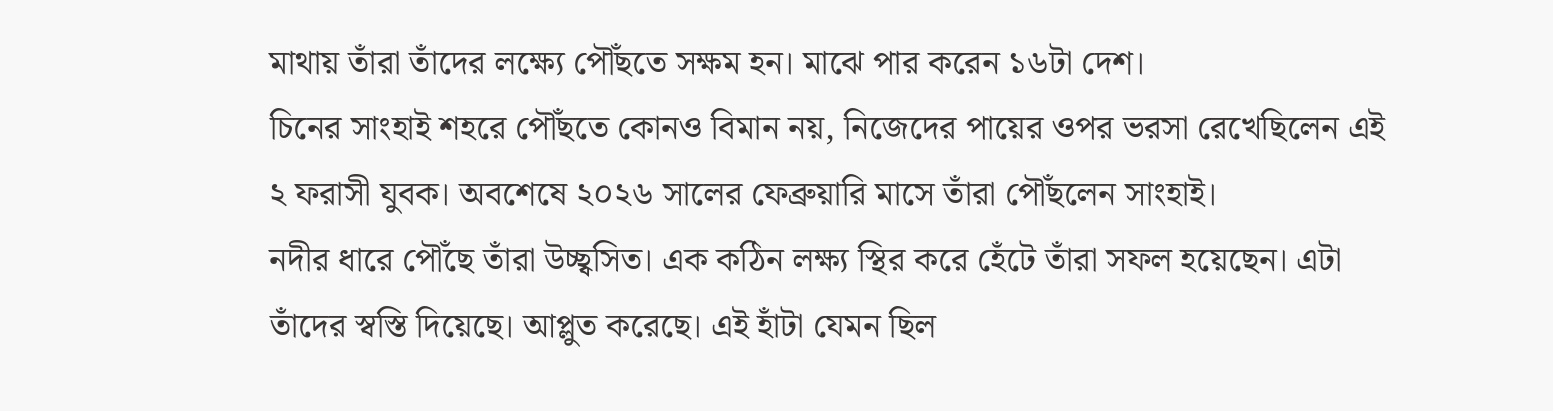মাথায় তাঁরা তাঁদের লক্ষ্যে পৌঁছতে সক্ষম হন। মাঝে পার করেন ১৬টা দেশ।
চিনের সাংহাই শহরে পৌঁছতে কোনও বিমান নয়, নিজেদের পায়ের ওপর ভরসা রেখেছিলেন এই ২ ফরাসী যুবক। অবশেষে ২০২৬ সালের ফেব্রুয়ারি মাসে তাঁরা পৌঁছলেন সাংহাই।
নদীর ধারে পৌঁছে তাঁরা উচ্ছ্বসিত। এক কঠিন লক্ষ্য স্থির করে হেঁটে তাঁরা সফল হয়েছেন। এটা তাঁদের স্বস্তি দিয়েছে। আপ্লুত করেছে। এই হাঁটা যেমন ছিল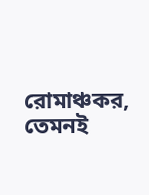রোমাঞ্চকর, তেমনই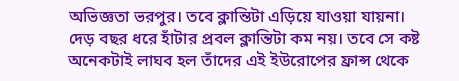অভিজ্ঞতা ভরপুর। তবে ক্লান্তিটা এড়িয়ে যাওয়া যায়না।
দেড় বছর ধরে হাঁটার প্রবল ক্লান্তিটা কম নয়। তবে সে কষ্ট অনেকটাই লাঘব হল তাঁদের এই ইউরোপের ফ্রান্স থেকে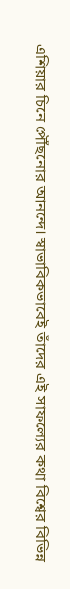এশিয়ার চিনে পৌঁছনোর আনন্দে। স্বাভাবিকভাবেই তাঁদের এই সাফল্যের কথা বিশ্বের বিভিন্ন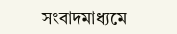সংবাদমাধ্যমে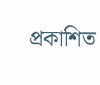প্রকাশিত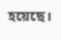হয়েছে।